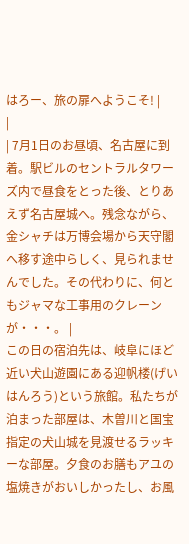はろー、旅の扉へようこそ! |
|
| 7月1日のお昼頃、名古屋に到着。駅ビルのセントラルタワーズ内で昼食をとった後、とりあえず名古屋城へ。残念ながら、金シャチは万博会場から天守閣へ移す途中らしく、見られませんでした。その代わりに、何ともジャマな工事用のクレーンが・・・。 |
この日の宿泊先は、岐阜にほど近い犬山遊園にある迎帆楼(げいはんろう)という旅館。私たちが泊まった部屋は、木曽川と国宝指定の犬山城を見渡せるラッキーな部屋。夕食のお膳もアユの塩焼きがおいしかったし、お風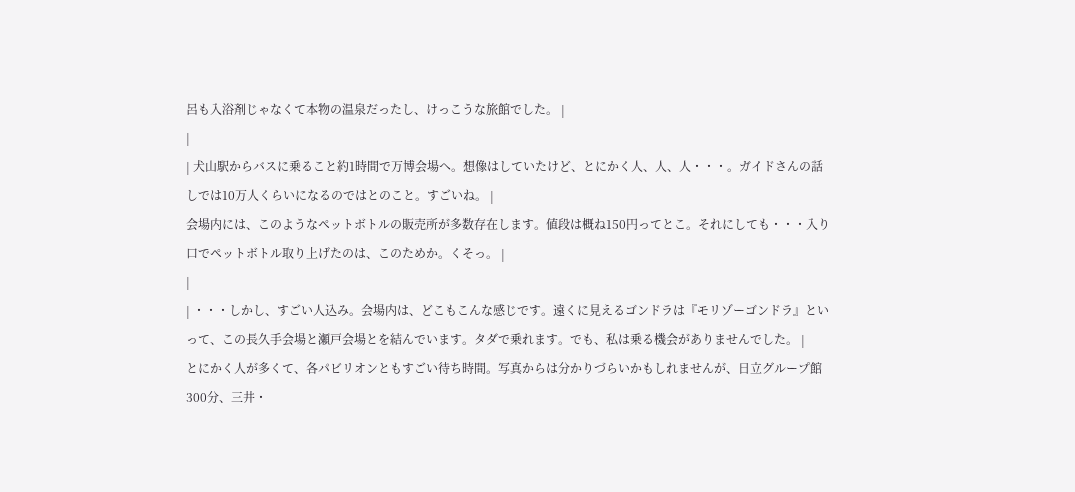呂も入浴剤じゃなくて本物の温泉だったし、けっこうな旅館でした。 |
|
| 犬山駅からバスに乗ること約1時間で万博会場へ。想像はしていたけど、とにかく人、人、人・・・。ガイドさんの話しでは10万人くらいになるのではとのこと。すごいね。 |
会場内には、このようなペットボトルの販売所が多数存在します。値段は概ね150円ってとこ。それにしても・・・入り口でペットボトル取り上げたのは、このためか。くそっ。 |
|
| ・・・しかし、すごい人込み。会場内は、どこもこんな感じです。遠くに見えるゴンドラは『モリゾーゴンドラ』といって、この長久手会場と瀬戸会場とを結んでいます。タダで乗れます。でも、私は乗る機会がありませんでした。 |
とにかく人が多くて、各パビリオンともすごい待ち時間。写真からは分かりづらいかもしれませんが、日立グループ館300分、三井・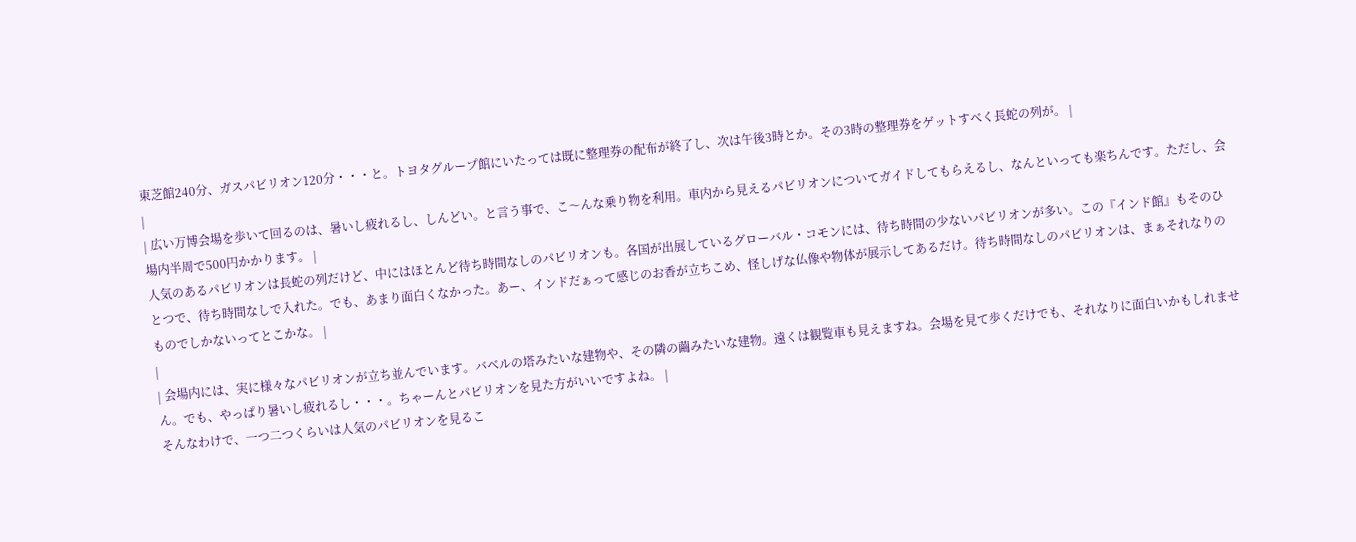東芝館240分、ガスパビリオン120分・・・と。トヨタグループ館にいたっては既に整理券の配布が終了し、次は午後3時とか。その3時の整理券をゲットすべく長蛇の列が。 |
|
| 広い万博会場を歩いて回るのは、暑いし疲れるし、しんどい。と言う事で、こ〜んな乗り物を利用。車内から見えるパビリオンについてガイドしてもらえるし、なんといっても楽ちんです。ただし、会場内半周で500円かかります。 |
人気のあるパビリオンは長蛇の列だけど、中にはほとんど待ち時間なしのパビリオンも。各国が出展しているグローバル・コモンには、待ち時間の少ないパビリオンが多い。この『インド館』もそのひとつで、待ち時間なしで入れた。でも、あまり面白くなかった。あー、インドだぁって感じのお香が立ちこめ、怪しげな仏像や物体が展示してあるだけ。待ち時間なしのパビリオンは、まぁそれなりのものでしかないってとこかな。 |
|
| 会場内には、実に様々なパビリオンが立ち並んでいます。バベルの塔みたいな建物や、その隣の繭みたいな建物。遠くは観覧車も見えますね。会場を見て歩くだけでも、それなりに面白いかもしれません。でも、やっぱり暑いし疲れるし・・・。ちゃーんとパビリオンを見た方がいいですよね。 |
そんなわけで、一つ二つくらいは人気のパビリオンを見るこ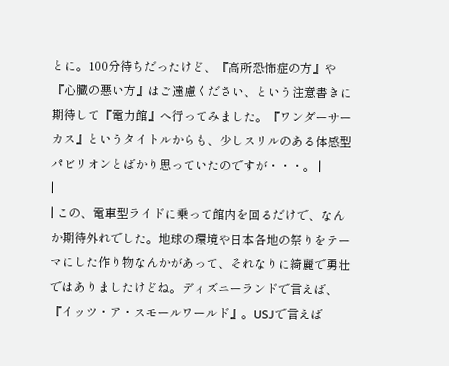とに。100分待ちだったけど、『高所恐怖症の方』や『心臓の悪い方』はご遠慮ください、という注意書きに期待して『電力館』へ行ってみました。『ワンダーサーカス』というタイトルからも、少しスリルのある体感型パビリオンとばかり思っていたのですが・・・。 |
|
| この、電車型ライドに乗って館内を回るだけで、なんか期待外れでした。地球の環境や日本各地の祭りをテーマにした作り物なんかがあって、それなりに綺麗で勇壮ではありましたけどね。ディズニーランドで言えば、『イッツ・ア・スモールワールド』。USJで言えば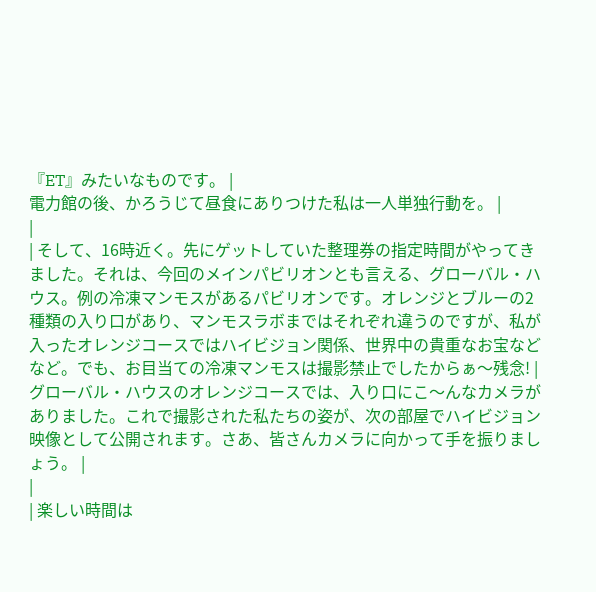『ET』みたいなものです。 |
電力館の後、かろうじて昼食にありつけた私は一人単独行動を。 |
|
| そして、16時近く。先にゲットしていた整理券の指定時間がやってきました。それは、今回のメインパビリオンとも言える、グローバル・ハウス。例の冷凍マンモスがあるパビリオンです。オレンジとブルーの2種類の入り口があり、マンモスラボまではそれぞれ違うのですが、私が入ったオレンジコースではハイビジョン関係、世界中の貴重なお宝などなど。でも、お目当ての冷凍マンモスは撮影禁止でしたからぁ〜残念! |
グローバル・ハウスのオレンジコースでは、入り口にこ〜んなカメラがありました。これで撮影された私たちの姿が、次の部屋でハイビジョン映像として公開されます。さあ、皆さんカメラに向かって手を振りましょう。 |
|
| 楽しい時間は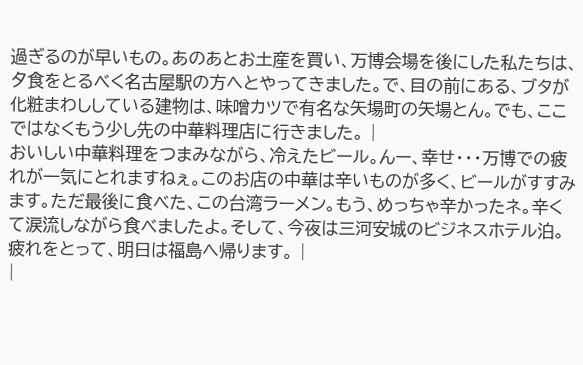過ぎるのが早いもの。あのあとお土産を買い、万博会場を後にした私たちは、夕食をとるべく名古屋駅の方へとやってきました。で、目の前にある、ブタが化粧まわししている建物は、味噌カツで有名な矢場町の矢場とん。でも、ここではなくもう少し先の中華料理店に行きました。 |
おいしい中華料理をつまみながら、冷えたビール。んー、幸せ・・・万博での疲れが一気にとれますねぇ。このお店の中華は辛いものが多く、ビールがすすみます。ただ最後に食べた、この台湾ラーメン。もう、めっちゃ辛かったネ。辛くて涙流しながら食べましたよ。そして、今夜は三河安城のビジネスホテル泊。疲れをとって、明日は福島へ帰ります。 |
|